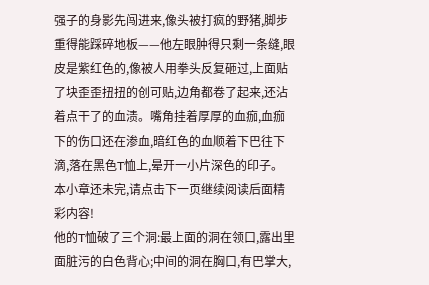强子的身影先闯进来,像头被打疯的野猪,脚步重得能踩碎地板——他左眼肿得只剩一条缝,眼皮是紫红色的,像被人用拳头反复砸过,上面贴了块歪歪扭扭的创可贴,边角都卷了起来,还沾着点干了的血渍。嘴角挂着厚厚的血痂,血痂下的伤口还在渗血,暗红色的血顺着下巴往下滴,落在黑色T恤上,晕开一小片深色的印子。
本小章还未完,请点击下一页继续阅读后面精彩内容!
他的T恤破了三个洞:最上面的洞在领口,露出里面脏污的白色背心;中间的洞在胸口,有巴掌大,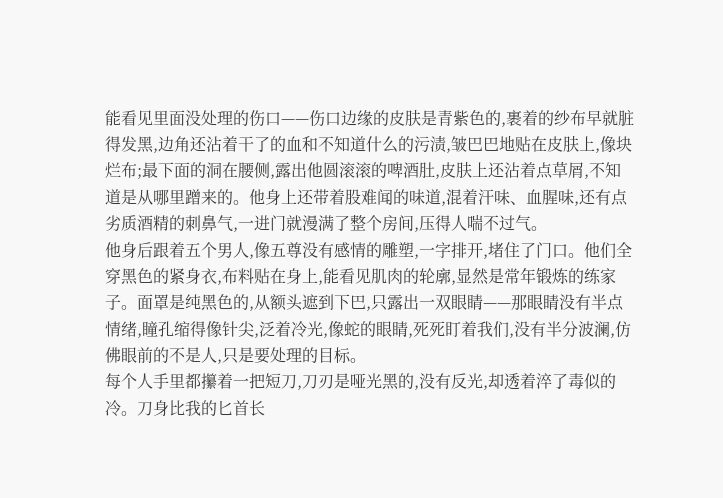能看见里面没处理的伤口——伤口边缘的皮肤是青紫色的,裹着的纱布早就脏得发黑,边角还沾着干了的血和不知道什么的污渍,皱巴巴地贴在皮肤上,像块烂布;最下面的洞在腰侧,露出他圆滚滚的啤酒肚,皮肤上还沾着点草屑,不知道是从哪里蹭来的。他身上还带着股难闻的味道,混着汗味、血腥味,还有点劣质酒精的刺鼻气,一进门就漫满了整个房间,压得人喘不过气。
他身后跟着五个男人,像五尊没有感情的雕塑,一字排开,堵住了门口。他们全穿黑色的紧身衣,布料贴在身上,能看见肌肉的轮廓,显然是常年锻炼的练家子。面罩是纯黑色的,从额头遮到下巴,只露出一双眼睛——那眼睛没有半点情绪,瞳孔缩得像针尖,泛着冷光,像蛇的眼睛,死死盯着我们,没有半分波澜,仿佛眼前的不是人,只是要处理的目标。
每个人手里都攥着一把短刀,刀刃是哑光黑的,没有反光,却透着淬了毒似的冷。刀身比我的匕首长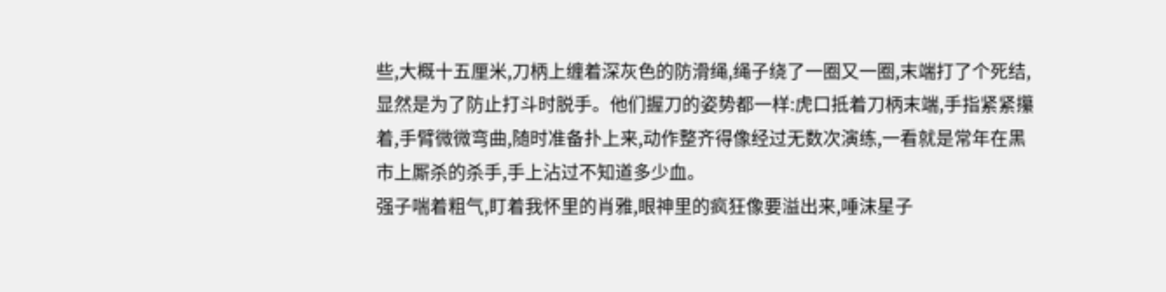些,大概十五厘米,刀柄上缠着深灰色的防滑绳,绳子绕了一圈又一圈,末端打了个死结,显然是为了防止打斗时脱手。他们握刀的姿势都一样:虎口抵着刀柄末端,手指紧紧攥着,手臂微微弯曲,随时准备扑上来,动作整齐得像经过无数次演练,一看就是常年在黑市上厮杀的杀手,手上沾过不知道多少血。
强子喘着粗气,盯着我怀里的肖雅,眼神里的疯狂像要溢出来,唾沫星子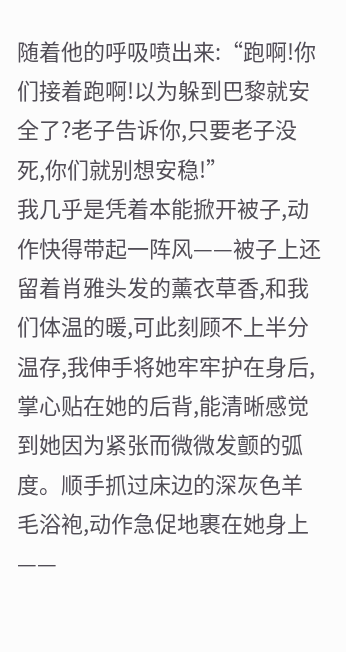随着他的呼吸喷出来:“跑啊!你们接着跑啊!以为躲到巴黎就安全了?老子告诉你,只要老子没死,你们就别想安稳!”
我几乎是凭着本能掀开被子,动作快得带起一阵风——被子上还留着肖雅头发的薰衣草香,和我们体温的暖,可此刻顾不上半分温存,我伸手将她牢牢护在身后,掌心贴在她的后背,能清晰感觉到她因为紧张而微微发颤的弧度。顺手抓过床边的深灰色羊毛浴袍,动作急促地裹在她身上——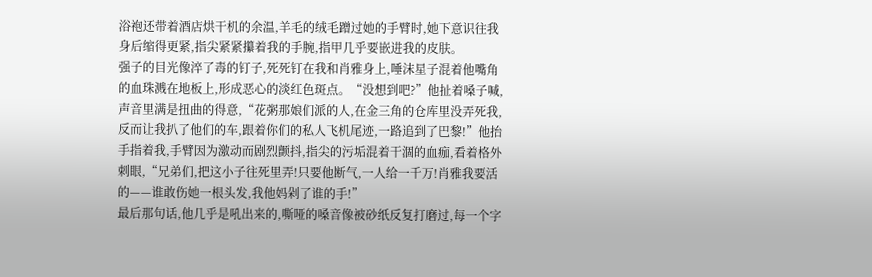浴袍还带着酒店烘干机的余温,羊毛的绒毛蹭过她的手臂时,她下意识往我身后缩得更紧,指尖紧紧攥着我的手腕,指甲几乎要嵌进我的皮肤。
强子的目光像淬了毒的钉子,死死钉在我和肖雅身上,唾沫星子混着他嘴角的血珠溅在地板上,形成恶心的淡红色斑点。“没想到吧?”他扯着嗓子喊,声音里满是扭曲的得意,“花粥那娘们派的人,在金三角的仓库里没弄死我,反而让我扒了他们的车,跟着你们的私人飞机尾迹,一路追到了巴黎!”他抬手指着我,手臂因为激动而剧烈颤抖,指尖的污垢混着干涸的血痂,看着格外刺眼,“兄弟们,把这小子往死里弄!只要他断气,一人给一千万!肖雅我要活的——谁敢伤她一根头发,我他妈剁了谁的手!”
最后那句话,他几乎是吼出来的,嘶哑的嗓音像被砂纸反复打磨过,每一个字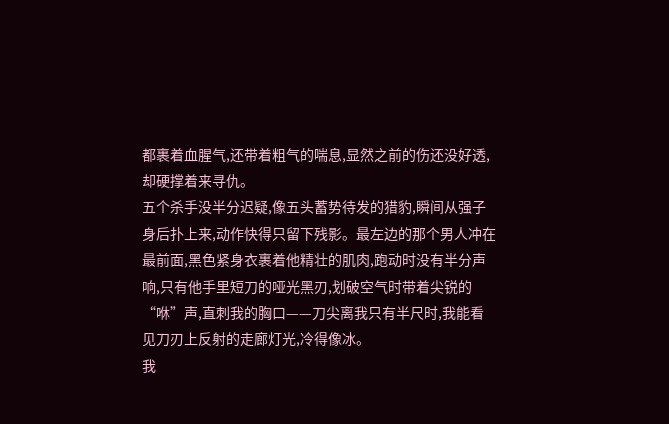都裹着血腥气,还带着粗气的喘息,显然之前的伤还没好透,却硬撑着来寻仇。
五个杀手没半分迟疑,像五头蓄势待发的猎豹,瞬间从强子身后扑上来,动作快得只留下残影。最左边的那个男人冲在最前面,黑色紧身衣裹着他精壮的肌肉,跑动时没有半分声响,只有他手里短刀的哑光黑刃,划破空气时带着尖锐的“咻”声,直刺我的胸口——刀尖离我只有半尺时,我能看见刀刃上反射的走廊灯光,冷得像冰。
我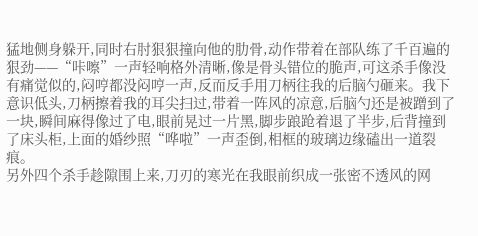猛地侧身躲开,同时右肘狠狠撞向他的肋骨,动作带着在部队练了千百遍的狠劲——“咔嚓”一声轻响格外清晰,像是骨头错位的脆声,可这杀手像没有痛觉似的,闷哼都没闷哼一声,反而反手用刀柄往我的后脑勺砸来。我下意识低头,刀柄擦着我的耳尖扫过,带着一阵风的凉意,后脑勺还是被蹭到了一块,瞬间麻得像过了电,眼前晃过一片黑,脚步踉跄着退了半步,后背撞到了床头柜,上面的婚纱照“哗啦”一声歪倒,相框的玻璃边缘磕出一道裂痕。
另外四个杀手趁隙围上来,刀刃的寒光在我眼前织成一张密不透风的网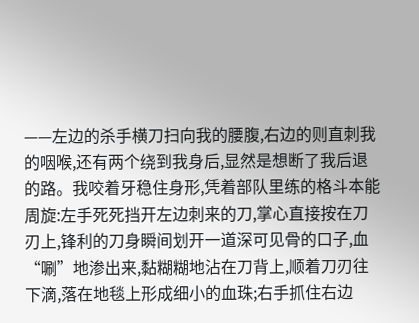——左边的杀手横刀扫向我的腰腹,右边的则直刺我的咽喉,还有两个绕到我身后,显然是想断了我后退的路。我咬着牙稳住身形,凭着部队里练的格斗本能周旋:左手死死挡开左边刺来的刀,掌心直接按在刀刃上,锋利的刀身瞬间划开一道深可见骨的口子,血“唰”地渗出来,黏糊糊地沾在刀背上,顺着刀刃往下滴,落在地毯上形成细小的血珠;右手抓住右边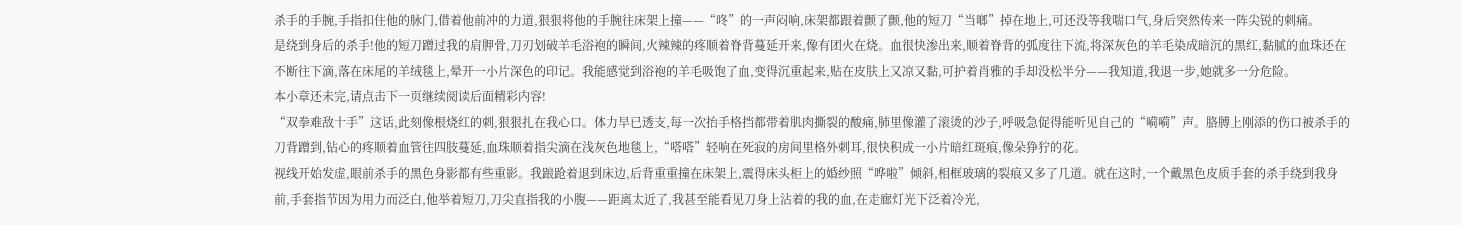杀手的手腕,手指扣住他的脉门,借着他前冲的力道,狠狠将他的手腕往床架上撞——“咚”的一声闷响,床架都跟着颤了颤,他的短刀“当啷”掉在地上,可还没等我喘口气,身后突然传来一阵尖锐的刺痛。
是绕到身后的杀手!他的短刀蹭过我的肩胛骨,刀刃划破羊毛浴袍的瞬间,火辣辣的疼顺着脊背蔓延开来,像有团火在烧。血很快渗出来,顺着脊背的弧度往下流,将深灰色的羊毛染成暗沉的黑红,黏腻的血珠还在不断往下滴,落在床尾的羊绒毯上,晕开一小片深色的印记。我能感觉到浴袍的羊毛吸饱了血,变得沉重起来,贴在皮肤上又凉又黏,可护着肖雅的手却没松半分——我知道,我退一步,她就多一分危险。
本小章还未完,请点击下一页继续阅读后面精彩内容!
“双拳难敌十手”这话,此刻像根烧红的刺,狠狠扎在我心口。体力早已透支,每一次抬手格挡都带着肌肉撕裂的酸痛,肺里像灌了滚烫的沙子,呼吸急促得能听见自己的“嗬嗬”声。胳膊上刚添的伤口被杀手的刀背蹭到,钻心的疼顺着血管往四肢蔓延,血珠顺着指尖滴在浅灰色地毯上,“嗒嗒”轻响在死寂的房间里格外刺耳,很快积成一小片暗红斑痕,像朵狰狞的花。
视线开始发虚,眼前杀手的黑色身影都有些重影。我踉跄着退到床边,后背重重撞在床架上,震得床头柜上的婚纱照“哗啦”倾斜,相框玻璃的裂痕又多了几道。就在这时,一个戴黑色皮质手套的杀手绕到我身前,手套指节因为用力而泛白,他举着短刀,刀尖直指我的小腹——距离太近了,我甚至能看见刀身上沾着的我的血,在走廊灯光下泛着冷光,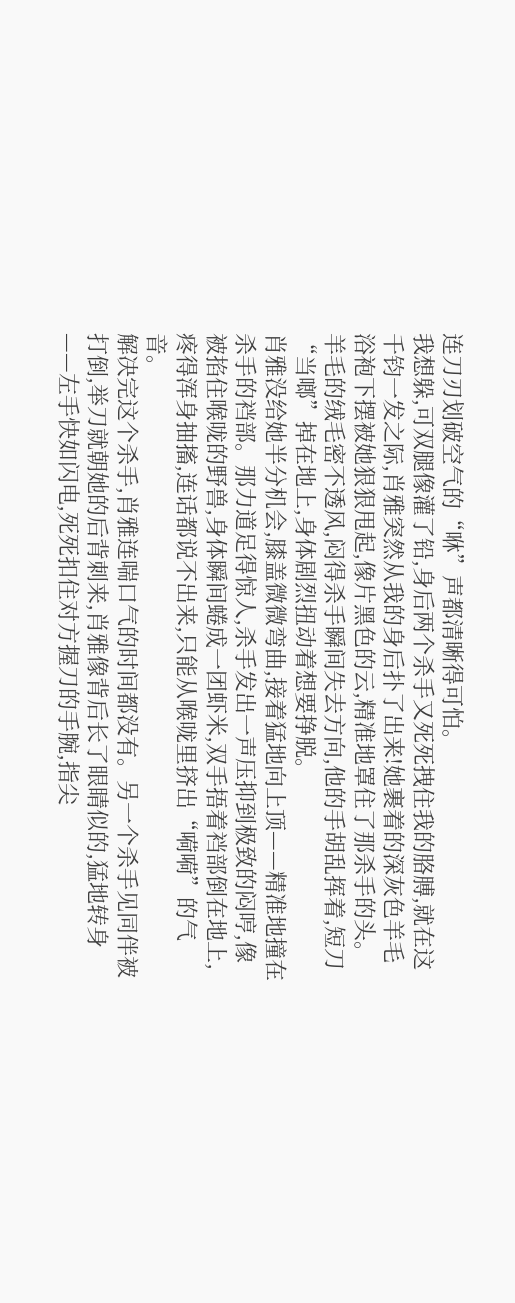连刀刃划破空气的“咻”声都清晰得可怕。
我想躲,可双腿像灌了铅,身后两个杀手又死死拽住我的胳膊,就在这千钧一发之际,肖雅突然从我的身后扑了出来!她裹着的深灰色羊毛浴袍下摆被她狠狠甩起,像片黑色的云,精准地罩住了那杀手的头。羊毛的绒毛密不透风,闷得杀手瞬间失去方向,他的手胡乱挥着,短刀“当啷”掉在地上,身体剧烈扭动着想要挣脱。
肖雅没给她半分机会,膝盖微微弯曲,接着猛地向上顶——精准地撞在杀手的裆部。那力道足得惊人,杀手发出一声压抑到极致的闷哼,像被掐住喉咙的野兽,身体瞬间蜷成一团虾米,双手捂着裆部倒在地上,疼得浑身抽搐,连话都说不出来,只能从喉咙里挤出“嗬嗬”的气音。
解决完这个杀手,肖雅连喘口气的时间都没有。另一个杀手见同伴被打倒,举刀就朝她的后背刺来,肖雅像背后长了眼睛似的,猛地转身——左手快如闪电,死死扣住对方握刀的手腕,指尖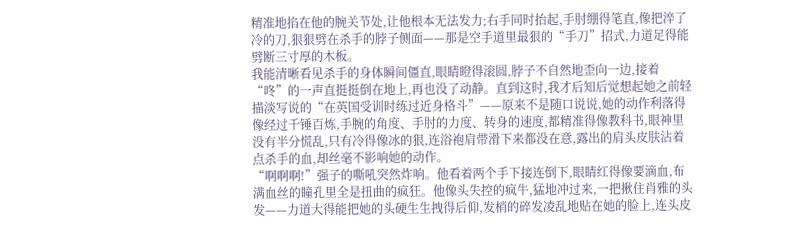精准地掐在他的腕关节处,让他根本无法发力;右手同时抬起,手肘绷得笔直,像把淬了冷的刀,狠狠劈在杀手的脖子侧面——那是空手道里最狠的“手刀”招式,力道足得能劈断三寸厚的木板。
我能清晰看见杀手的身体瞬间僵直,眼睛瞪得滚圆,脖子不自然地歪向一边,接着“咚”的一声直挺挺倒在地上,再也没了动静。直到这时,我才后知后觉想起她之前轻描淡写说的“在英国受训时练过近身格斗”——原来不是随口说说,她的动作利落得像经过千锤百炼,手腕的角度、手肘的力度、转身的速度,都精准得像教科书,眼神里没有半分慌乱,只有冷得像冰的狠,连浴袍肩带滑下来都没在意,露出的肩头皮肤沾着点杀手的血,却丝毫不影响她的动作。
“啊啊啊!”强子的嘶吼突然炸响。他看着两个手下接连倒下,眼睛红得像要滴血,布满血丝的瞳孔里全是扭曲的疯狂。他像头失控的疯牛,猛地冲过来,一把揪住肖雅的头发——力道大得能把她的头硬生生拽得后仰,发梢的碎发凌乱地贴在她的脸上,连头皮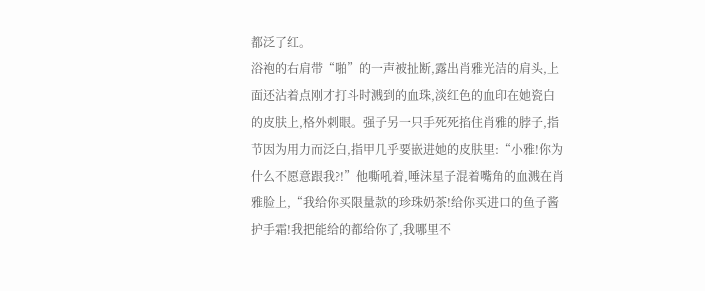都泛了红。
浴袍的右肩带“啪”的一声被扯断,露出肖雅光洁的肩头,上面还沾着点刚才打斗时溅到的血珠,淡红色的血印在她瓷白的皮肤上,格外刺眼。强子另一只手死死掐住肖雅的脖子,指节因为用力而泛白,指甲几乎要嵌进她的皮肤里:“小雅!你为什么不愿意跟我?!”他嘶吼着,唾沫星子混着嘴角的血溅在肖雅脸上,“我给你买限量款的珍珠奶茶!给你买进口的鱼子酱护手霜!我把能给的都给你了,我哪里不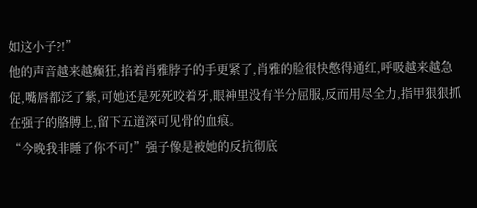如这小子?!”
他的声音越来越癫狂,掐着肖雅脖子的手更紧了,肖雅的脸很快憋得通红,呼吸越来越急促,嘴唇都泛了紫,可她还是死死咬着牙,眼神里没有半分屈服,反而用尽全力,指甲狠狠抓在强子的胳膊上,留下五道深可见骨的血痕。
“今晚我非睡了你不可!”强子像是被她的反抗彻底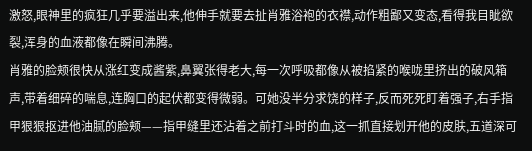激怒,眼神里的疯狂几乎要溢出来,他伸手就要去扯肖雅浴袍的衣襟,动作粗鄙又变态,看得我目眦欲裂,浑身的血液都像在瞬间沸腾。
肖雅的脸颊很快从涨红变成酱紫,鼻翼张得老大,每一次呼吸都像从被掐紧的喉咙里挤出的破风箱声,带着细碎的喘息,连胸口的起伏都变得微弱。可她没半分求饶的样子,反而死死盯着强子,右手指甲狠狠抠进他油腻的脸颊——指甲缝里还沾着之前打斗时的血,这一抓直接划开他的皮肤,五道深可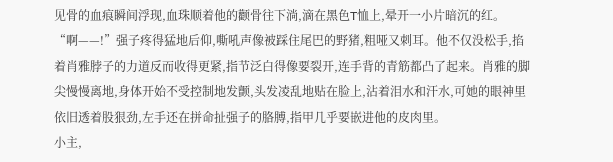见骨的血痕瞬间浮现,血珠顺着他的颧骨往下淌,滴在黑色T恤上,晕开一小片暗沉的红。
“啊——!”强子疼得猛地后仰,嘶吼声像被踩住尾巴的野猪,粗哑又刺耳。他不仅没松手,掐着肖雅脖子的力道反而收得更紧,指节泛白得像要裂开,连手背的青筋都凸了起来。肖雅的脚尖慢慢离地,身体开始不受控制地发颤,头发凌乱地贴在脸上,沾着泪水和汗水,可她的眼神里依旧透着股狠劲,左手还在拼命扯强子的胳膊,指甲几乎要嵌进他的皮肉里。
小主,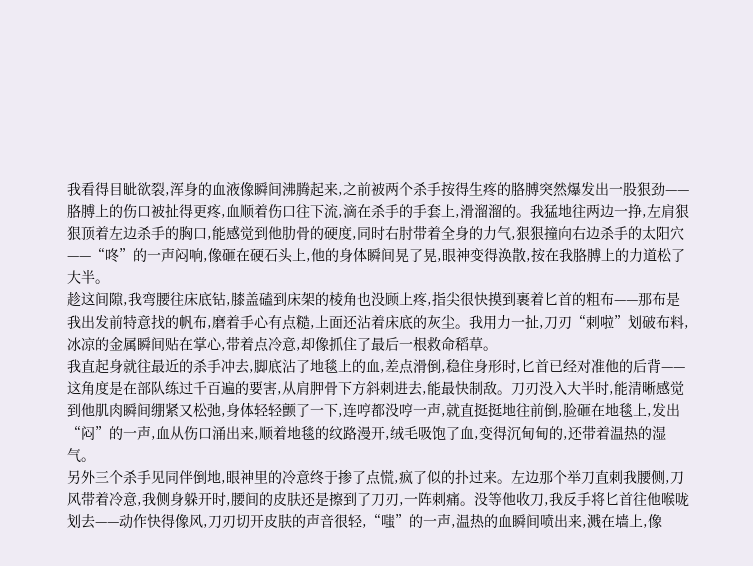我看得目眦欲裂,浑身的血液像瞬间沸腾起来,之前被两个杀手按得生疼的胳膊突然爆发出一股狠劲——胳膊上的伤口被扯得更疼,血顺着伤口往下流,滴在杀手的手套上,滑溜溜的。我猛地往两边一挣,左肩狠狠顶着左边杀手的胸口,能感觉到他肋骨的硬度,同时右肘带着全身的力气,狠狠撞向右边杀手的太阳穴——“咚”的一声闷响,像砸在硬石头上,他的身体瞬间晃了晃,眼神变得涣散,按在我胳膊上的力道松了大半。
趁这间隙,我弯腰往床底钻,膝盖磕到床架的棱角也没顾上疼,指尖很快摸到裹着匕首的粗布——那布是我出发前特意找的帆布,磨着手心有点糙,上面还沾着床底的灰尘。我用力一扯,刀刃“刺啦”划破布料,冰凉的金属瞬间贴在掌心,带着点冷意,却像抓住了最后一根救命稻草。
我直起身就往最近的杀手冲去,脚底沾了地毯上的血,差点滑倒,稳住身形时,匕首已经对准他的后背——这角度是在部队练过千百遍的要害,从肩胛骨下方斜刺进去,能最快制敌。刀刃没入大半时,能清晰感觉到他肌肉瞬间绷紧又松弛,身体轻轻颤了一下,连哼都没哼一声,就直挺挺地往前倒,脸砸在地毯上,发出“闷”的一声,血从伤口涌出来,顺着地毯的纹路漫开,绒毛吸饱了血,变得沉甸甸的,还带着温热的湿气。
另外三个杀手见同伴倒地,眼神里的冷意终于掺了点慌,疯了似的扑过来。左边那个举刀直刺我腰侧,刀风带着冷意,我侧身躲开时,腰间的皮肤还是擦到了刀刃,一阵刺痛。没等他收刀,我反手将匕首往他喉咙划去——动作快得像风,刀刃切开皮肤的声音很轻,“嗤”的一声,温热的血瞬间喷出来,溅在墙上,像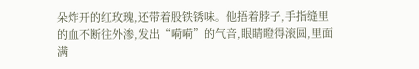朵炸开的红玫瑰,还带着股铁锈味。他捂着脖子,手指缝里的血不断往外渗,发出“嗬嗬”的气音,眼睛瞪得滚圆,里面满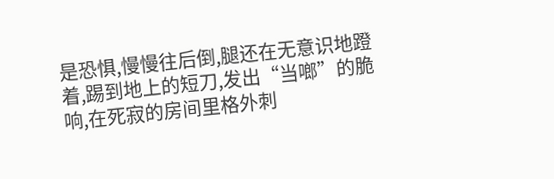是恐惧,慢慢往后倒,腿还在无意识地蹬着,踢到地上的短刀,发出“当啷”的脆响,在死寂的房间里格外刺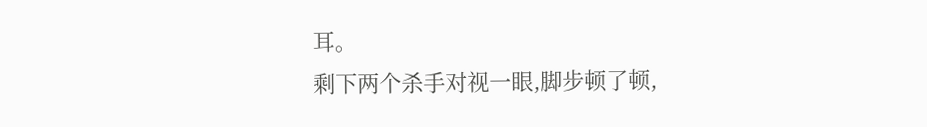耳。
剩下两个杀手对视一眼,脚步顿了顿,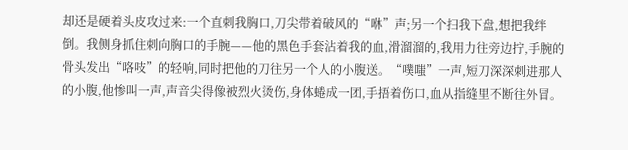却还是硬着头皮攻过来:一个直刺我胸口,刀尖带着破风的“咻”声;另一个扫我下盘,想把我绊倒。我侧身抓住刺向胸口的手腕——他的黑色手套沾着我的血,滑溜溜的,我用力往旁边拧,手腕的骨头发出“咯吱”的轻响,同时把他的刀往另一个人的小腹送。“噗嗤”一声,短刀深深刺进那人的小腹,他惨叫一声,声音尖得像被烈火烫伤,身体蜷成一团,手捂着伤口,血从指缝里不断往外冒。